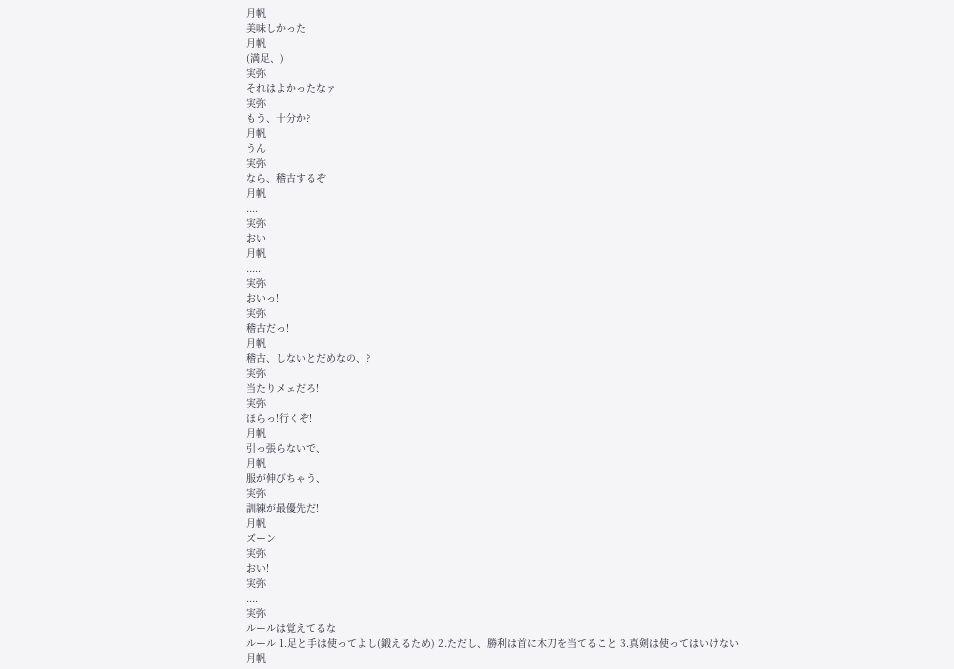月帆
美味しかった
月帆
(満足、)
実弥
それはよかったなァ
実弥
もう、十分か?
月帆
うん
実弥
なら、稽古するぞ
月帆
....
実弥
おい
月帆
.....
実弥
おいっ!
実弥
稽古だっ!
月帆
稽古、しないとだめなの、?
実弥
当たりメェだろ!
実弥
ほらっ!行くぞ!
月帆
引っ張らないで、
月帆
服が伸びちゃう、
実弥
訓練が最優先だ!
月帆
ズーン
実弥
おい!
実弥
....
実弥
ルールは覚えてるな
ルール 1.足と手は使ってよし(鍛えるため) 2.ただし、勝利は首に木刀を当てること 3.真剣は使ってはいけない
月帆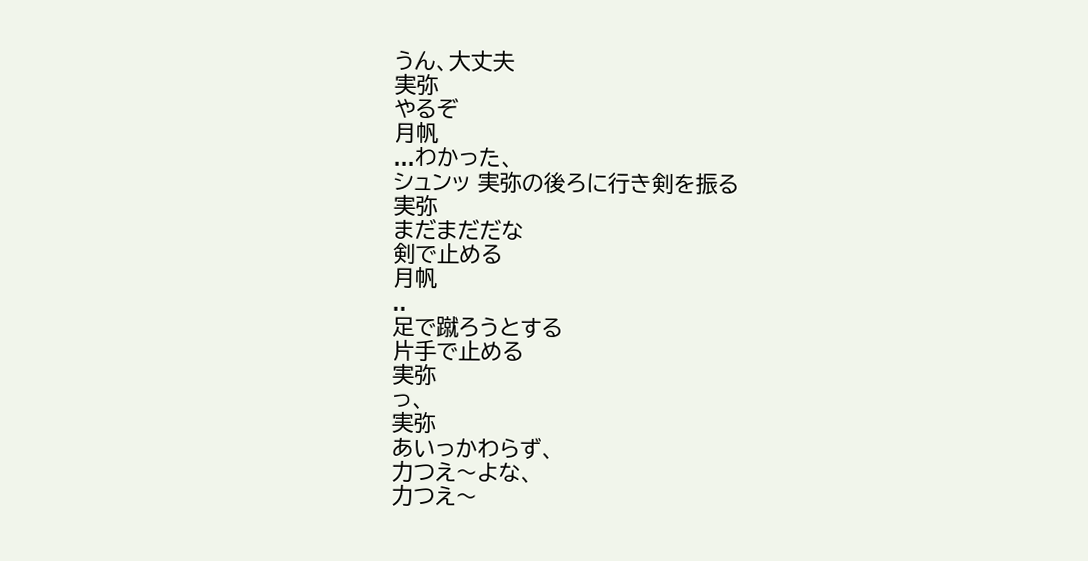うん、大丈夫
実弥
やるぞ
月帆
...わかった、
シュンッ 実弥の後ろに行き剣を振る
実弥
まだまだだな
剣で止める
月帆
..
足で蹴ろうとする
片手で止める
実弥
っ、
実弥
あいっかわらず、
力つえ〜よな、
力つえ〜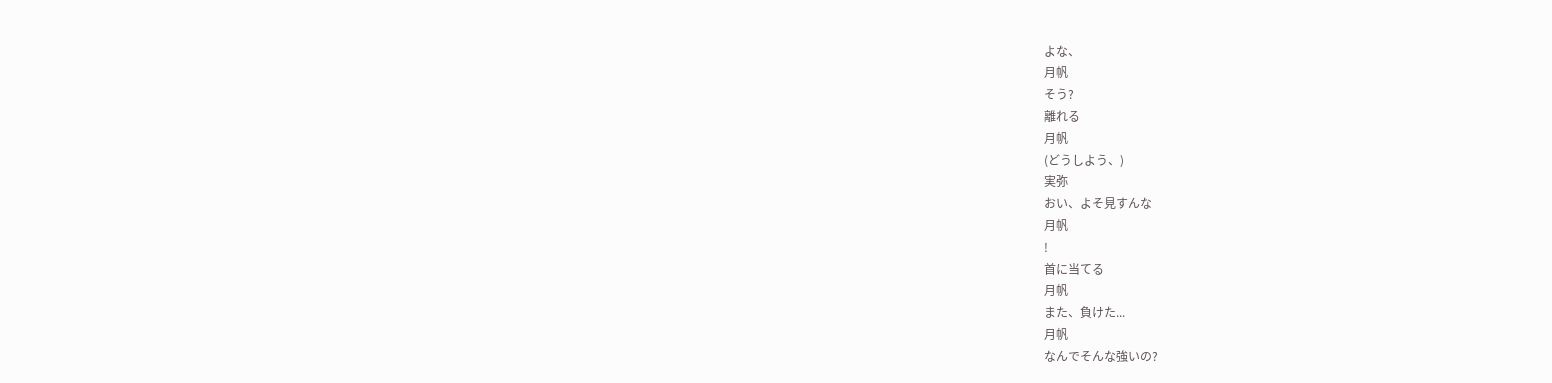よな、
月帆
そう?
離れる
月帆
(どうしよう、)
実弥
おい、よそ見すんな
月帆
!
首に当てる
月帆
また、負けた...
月帆
なんでそんな強いの?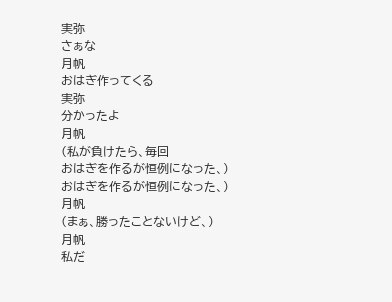実弥
さぁな
月帆
おはぎ作ってくる
実弥
分かったよ
月帆
(私が負けたら、毎回
おはぎを作るが恒例になった、)
おはぎを作るが恒例になった、)
月帆
(まぁ、勝ったことないけど、)
月帆
私だ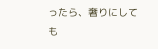ったら、奢りにして
も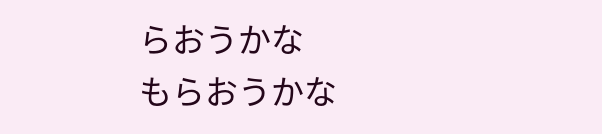らおうかな
もらおうかな